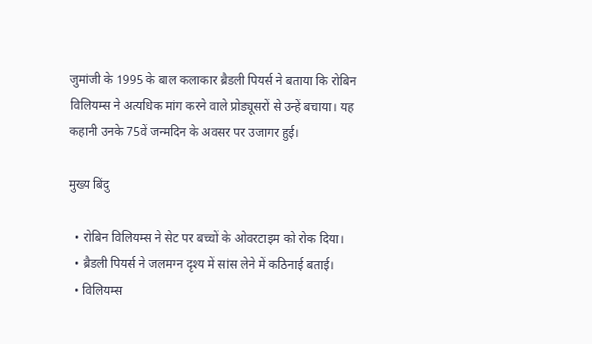जुमांजी के 1995 के बाल कलाकार ब्रैडली पियर्स ने बताया कि रोबिन विलियम्स ने अत्यधिक मांग करने वाले प्रोड्यूसरों से उन्हें बचाया। यह कहानी उनके 75वें जन्मदिन के अवसर पर उजागर हुई।

मुख्य बिंदु

  • रोबिन विलियम्स ने सेट पर बच्चों के ओवरटाइम को रोक दिया।
  • ब्रैडली पियर्स ने जलमग्न दृश्य में सांस लेने में कठिनाई बताई।
  • विलियम्स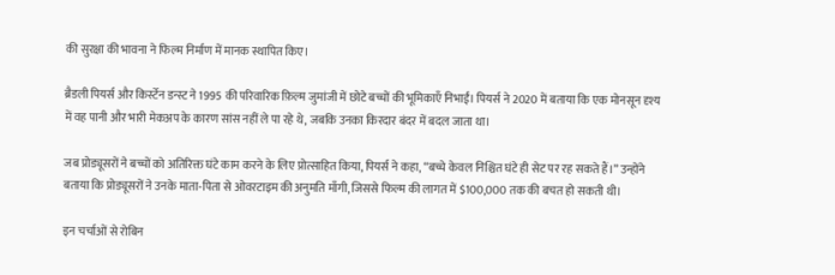की सुरक्षा की भावना ने फिल्म निर्माण में मानक स्थापित किए।

ब्रैडली पियर्स और किर्स्टेन डन्स्ट ने 1995 की परिवारिक फ़िल्म जुमांजी में छोटे बच्चों की भूमिकाएँ निभाईं। पियर्स ने 2020 में बताया कि एक मोनसून दृश्य में वह पानी और भारी मेकअप के कारण सांस नहीं ले पा रहे थे, जबकि उनका किरदार बंदर में बदल जाता था।

जब प्रोड्यूसरों ने बच्चों को अतिरिक्त घंटे काम करने के लिए प्रोत्साहित किया, पियर्स ने कहा, “बच्चे केवल निश्चित घंटे ही सेट पर रह सकते हैं।” उन्होंने बताया कि प्रोड्यूसरों ने उनके माता-पिता से ओवरटाइम की अनुमति माँगी, जिससे फिल्म की लागत में $100,000 तक की बचत हो सकती थी।

इन चर्चाओं से रोबिन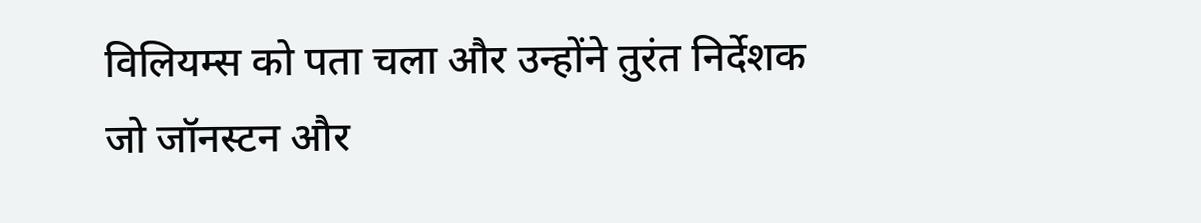विलियम्स को पता चला और उन्होंने तुरंत निर्देशक जो जॉनस्टन और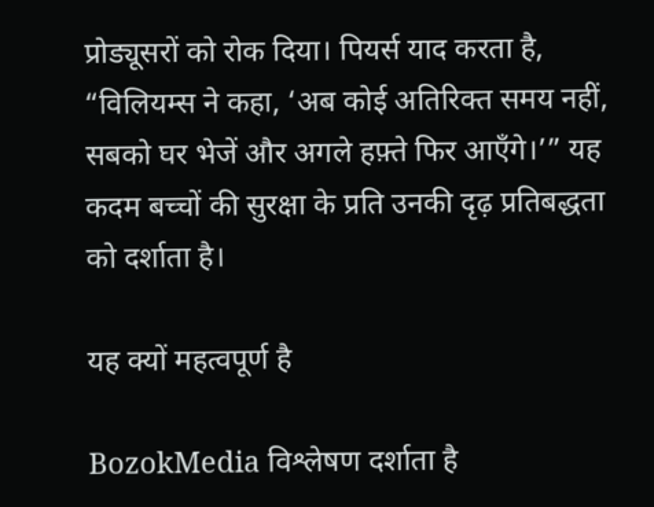प्रोड्यूसरों को रोक दिया। पियर्स याद करता है, “विलियम्स ने कहा, ‘अब कोई अतिरिक्त समय नहीं, सबको घर भेजें और अगले हफ़्ते फिर आएँगे।’” यह कदम बच्चों की सुरक्षा के प्रति उनकी दृढ़ प्रतिबद्धता को दर्शाता है।

यह क्यों महत्वपूर्ण है

BozokMedia विश्लेषण दर्शाता है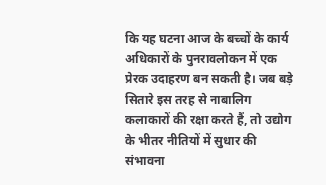कि यह घटना आज के बच्चों के कार्य अधिकारों के पुनरावलोकन में एक प्रेरक उदाहरण बन सकती है। जब बड़े सितारे इस तरह से नाबालिग कलाकारों की रक्षा करते हैं, तो उद्योग के भीतर नीतियों में सुधार की संभावना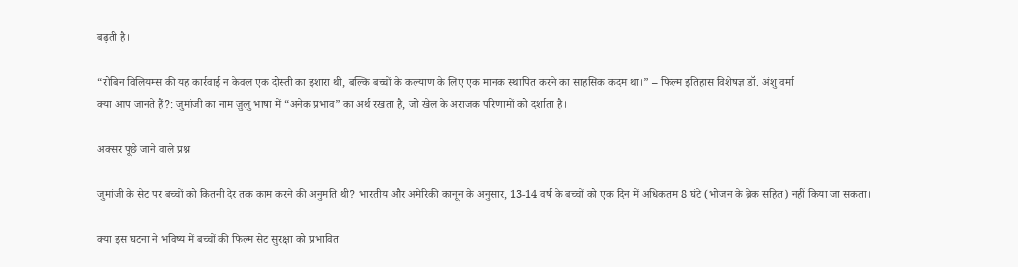बढ़ती है।

“रोबिन विलियम्स की यह कार्रवाई न केवल एक दोस्ती का इशारा थी, बल्कि बच्चों के कल्याण के लिए एक मानक स्थापित करने का साहसिक कदम था।” – फिल्म इतिहास विशेषज्ञ डॉ. अंशु वर्मा
क्या आप जानते हैं?: जुमांजी का नाम ज़ुलु भाषा में “अनेक प्रभाव” का अर्थ रखता है, जो खेल के अराजक परिणामों को दर्शाता है।

अक्सर पूछे जाने वाले प्रश्न

जुमांजी के सेट पर बच्चों को कितनी देर तक काम करने की अनुमति थी? भारतीय और अमेरिकी कानून के अनुसार, 13‑14 वर्ष के बच्चों को एक दिन में अधिकतम 8 घंटे (भोजन के ब्रेक सहित) नहीं किया जा सकता।

क्या इस घटना ने भविष्य में बच्चों की फिल्म सेट सुरक्षा को प्रभावित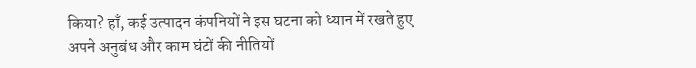किया? हाँ, कई उत्पादन कंपनियों ने इस घटना को ध्यान में रखते हुए अपने अनुबंध और काम घंटों की नीतियों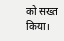को सख्त किया।